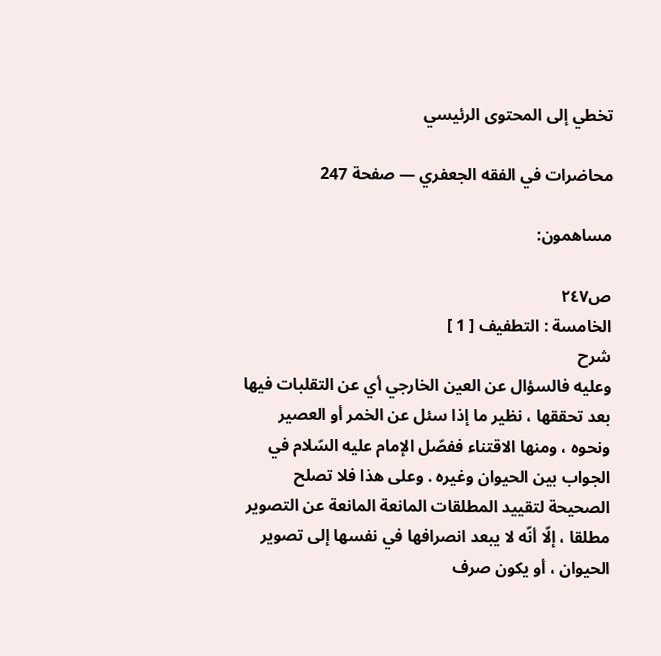تخطي إلى المحتوى الرئيسي

محاضرات في الفقه الجعفري — صفحة 247

مساهمون:

ص٢٤٧
الخامسة : التطفيف [ 1 ]
شرح
وعليه فالسؤال عن العين الخارجي أي عن التقلبات فيها بعد تحققها ، نظير ما إذا سئل عن الخمر أو العصير ونحوه ، ومنها الاقتناء ففصّل الإمام عليه السّلام في الجواب بين الحيوان وغيره . وعلى هذا فلا تصلح الصحيحة لتقييد المطلقات المانعة المانعة عن التصوير مطلقا ، إلّا أنّه لا يبعد انصرافها في نفسها إلى تصوير الحيوان ، أو يكون صرف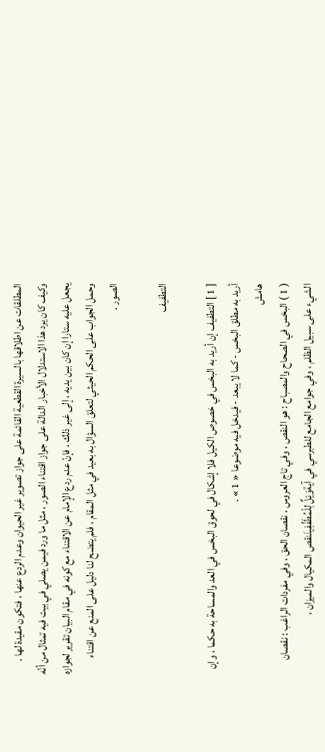المطلقات عن اطلاقها بالسيرة القطعية القائمة على جواز تصوير غير الحيوان وعدم الردع عنها ، فتكون مقيدة لها . وكيف كان يرد هذا الاستدلال الأخبار الدالة على جواز اقتناء الصور ، مثل ما ورد فيمن يصلي في بيت فيه تمثال من أنّه يجعل عليه ستارا إن كان بين يديه ، إلى غير ذلك ، فإنّ عدم ردع الإمام عن الاقتناء مع كونه في مقام البيان تقرير لجوازه وحمل الجواب على الحكم الحيثي لتعلق السؤال به بعيد في مثل المقام ، فلم يتضح لنا دليل على المنع عن اقتناء الصور .

التطفيف

[ 1 ] التطفيف إن أريد به البخس في خصوص الكيل فلا إشكال في لحوق البخس في العد والمساحة به حكما ، وإن أريد به مطلق البخس - كما لا يبعد - فيدخل فيه موضوعا « 1 » .
هامش
( 1 ) البخس في الصحاح والمصباح : هو النقص ، وفي تاج العروس ، نقصان الحق ، وفي مفردات الراغب : نقصان الشيء على سبيل الظلم ، وفي جوامع الجامع للطبرسي في آيةوَيْلٌ لِلْمُطَفِّفِينَنقص المكيال والميزان ،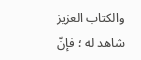والكتاب العزيز شاهد له ؛ فإنّ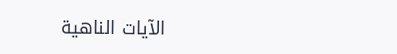الآيات الناهية